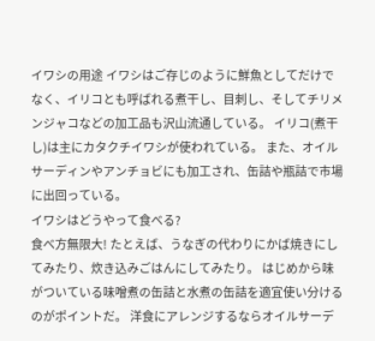イワシの用途 イワシはご存じのように鮮魚としてだけでなく、イリコとも呼ばれる煮干し、目刺し、そしてチリメンジャコなどの加工品も沢山流通している。 イリコ(煮干し)は主にカタクチイワシが使われている。 また、オイルサーディンやアンチョビにも加工され、缶詰や瓶詰で市場に出回っている。
イワシはどうやって食べる?
食べ方無限大! たとえば、うなぎの代わりにかば焼きにしてみたり、炊き込みごはんにしてみたり。 はじめから味がついている味噌煮の缶詰と水煮の缶詰を適宜使い分けるのがポイントだ。 洋食にアレンジするならオイルサーデ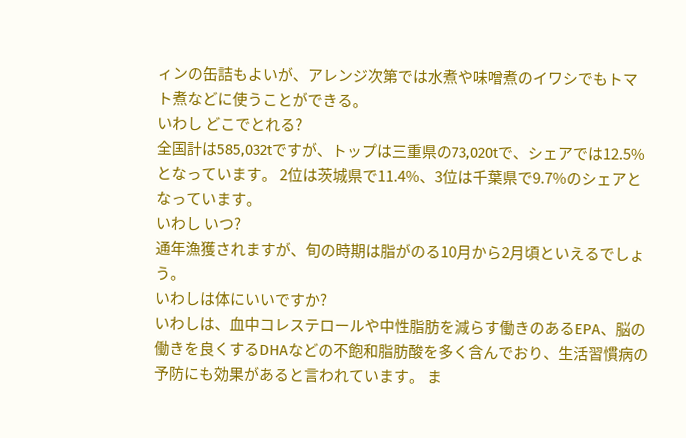ィンの缶詰もよいが、アレンジ次第では水煮や味噌煮のイワシでもトマト煮などに使うことができる。
いわし どこでとれる?
全国計は585,032tですが、トップは三重県の73,020tで、シェアでは12.5%となっています。 2位は茨城県で11.4%、3位は千葉県で9.7%のシェアとなっています。
いわし いつ?
通年漁獲されますが、旬の時期は脂がのる10月から2月頃といえるでしょう。
いわしは体にいいですか?
いわしは、血中コレステロールや中性脂肪を減らす働きのあるEPA、脳の働きを良くするDHAなどの不飽和脂肪酸を多く含んでおり、生活習慣病の予防にも効果があると言われています。 ま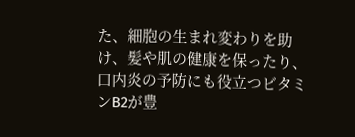た、細胞の生まれ変わりを助け、髪や肌の健康を保ったり、口内炎の予防にも役立つビタミンB2が豊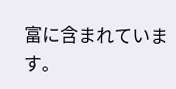富に含まれています。